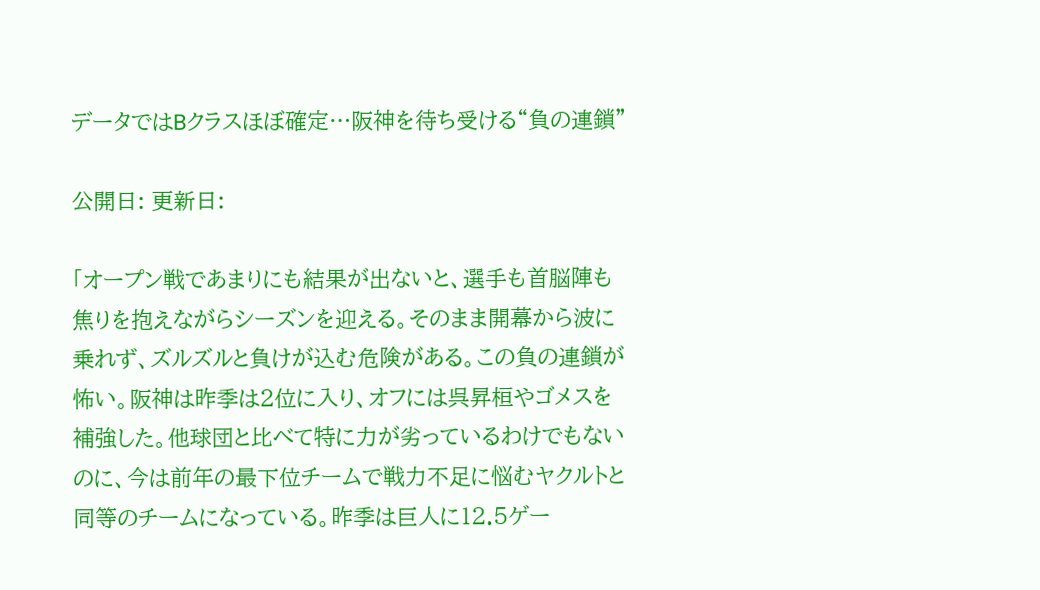データではBクラスほぼ確定…阪神を待ち受ける“負の連鎖”

公開日: 更新日:

「オープン戦であまりにも結果が出ないと、選手も首脳陣も焦りを抱えながらシーズンを迎える。そのまま開幕から波に乗れず、ズルズルと負けが込む危険がある。この負の連鎖が怖い。阪神は昨季は2位に入り、オフには呉昇桓やゴメスを補強した。他球団と比べて特に力が劣っているわけでもないのに、今は前年の最下位チームで戦力不足に悩むヤクルトと同等のチームになっている。昨季は巨人に12.5ゲー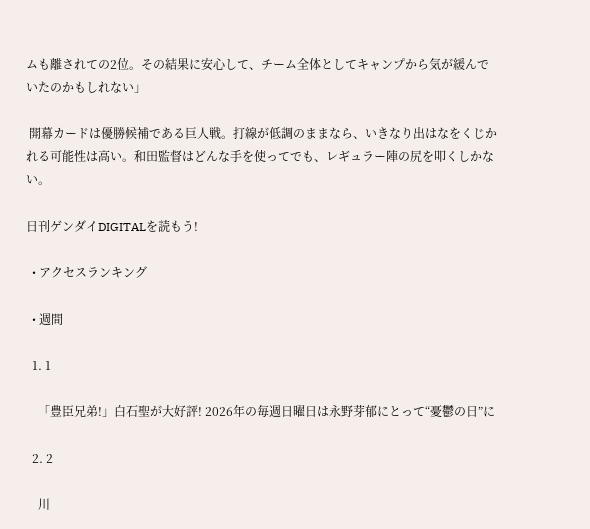ムも離されての2位。その結果に安心して、チーム全体としてキャンプから気が緩んでいたのかもしれない」

 開幕カードは優勝候補である巨人戦。打線が低調のままなら、いきなり出はなをくじかれる可能性は高い。和田監督はどんな手を使ってでも、レギュラー陣の尻を叩くしかない。

日刊ゲンダイDIGITALを読もう!

  • アクセスランキング

  • 週間

  1. 1

    「豊臣兄弟!」白石聖が大好評! 2026年の毎週日曜日は永野芽郁にとって“憂鬱の日”に

  2. 2

    川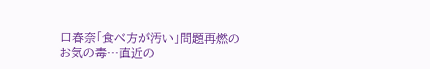口春奈「食べ方が汚い」問題再燃のお気の毒…直近の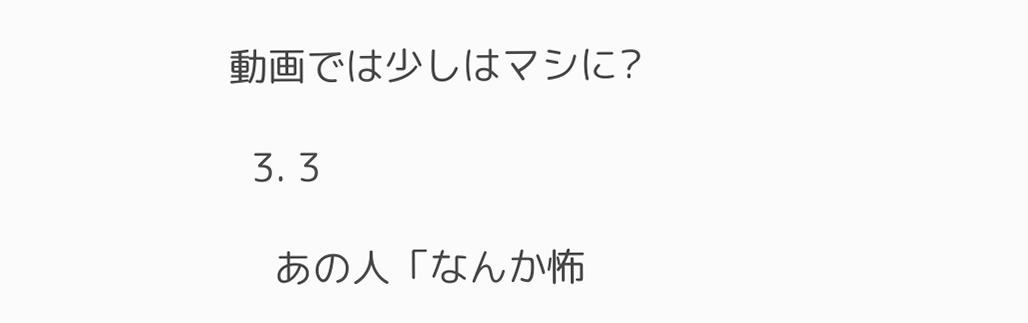動画では少しはマシに?

  3. 3

    あの人「なんか怖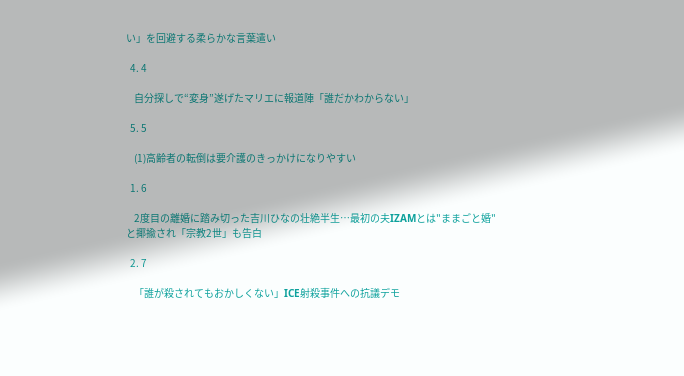い」を回避する柔らかな言葉遣い

  4. 4

    自分探しで“変身”遂げたマリエに報道陣「誰だかわからない」

  5. 5

    (1)高齢者の転倒は要介護のきっかけになりやすい

  1. 6

    2度目の離婚に踏み切った吉川ひなの壮絶半生…最初の夫IZAMとは"ままごと婚"と揶揄され「宗教2世」も告白

  2. 7

    「誰が殺されてもおかしくない」ICE射殺事件への抗議デモ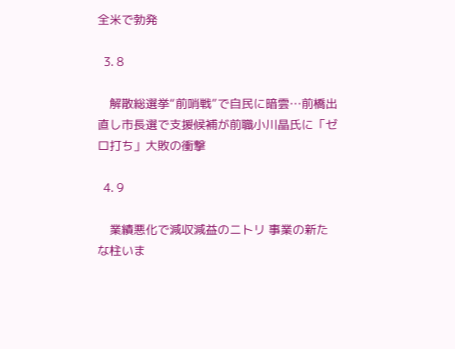全米で勃発

  3. 8

    解散総選挙“前哨戦”で自民に暗雲…前橋出直し市長選で支援候補が前職小川晶氏に「ゼロ打ち」大敗の衝撃

  4. 9

    業績悪化で減収減益のニトリ 事業の新たな柱いま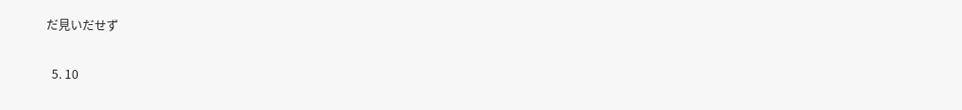だ見いだせず

  5. 10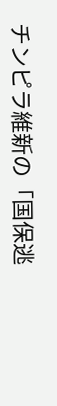チンピラ維新の「国保逃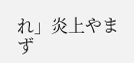れ」炎上やまず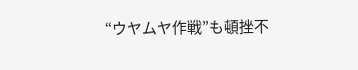“ウヤムヤ作戦”も頓挫不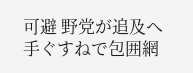可避 野党が追及へ手ぐすねで包囲網